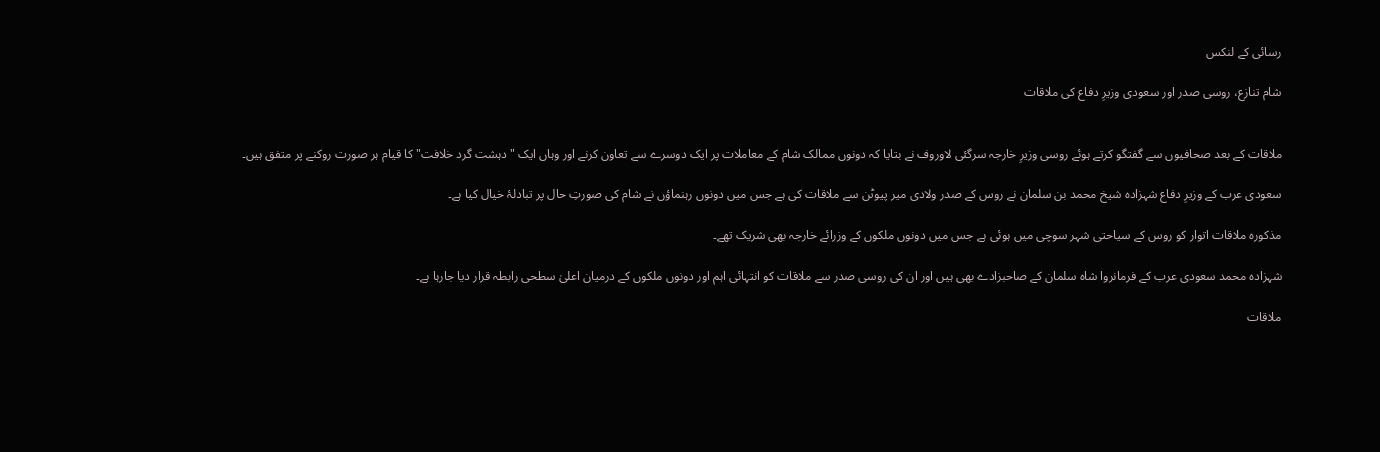رسائی کے لنکس

شام تنازع، روسی صدر اور سعودی وزیرِ دفاع کی ملاقات


ملاقات کے بعد صحافیوں سے گفتگو کرتے ہوئے روسی وزیرِ خارجہ سرگئی لاوروف نے بتایا کہ دونوں ممالک شام کے معاملات پر ایک دوسرے سے تعاون کرنے اور وہاں ایک "دہشت گرد خلافت" کا قیام ہر صورت روکنے پر متفق ہیں۔

سعودی عرب کے وزیرِ دفاع شہزادہ شیخ محمد بن سلمان نے روس کے صدر ولادی میر پیوٹن سے ملاقات کی ہے جس میں دونوں رہنماؤں نے شام کی صورتِ حال پر تبادلۂ خیال کیا ہے۔

مذکورہ ملاقات اتوار کو روس کے سیاحتی شہر سوچی میں ہوئی ہے جس میں دونوں ملکوں کے وزرائے خارجہ بھی شریک تھے۔

شہزادہ محمد سعودی عرب کے فرمانروا شاہ سلمان کے صاحبزادے بھی ہیں اور ان کی روسی صدر سے ملاقات کو انتہائی اہم اور دونوں ملکوں کے درمیان اعلیٰ سطحی رابطہ قرار دیا جارہا ہے۔

ملاقات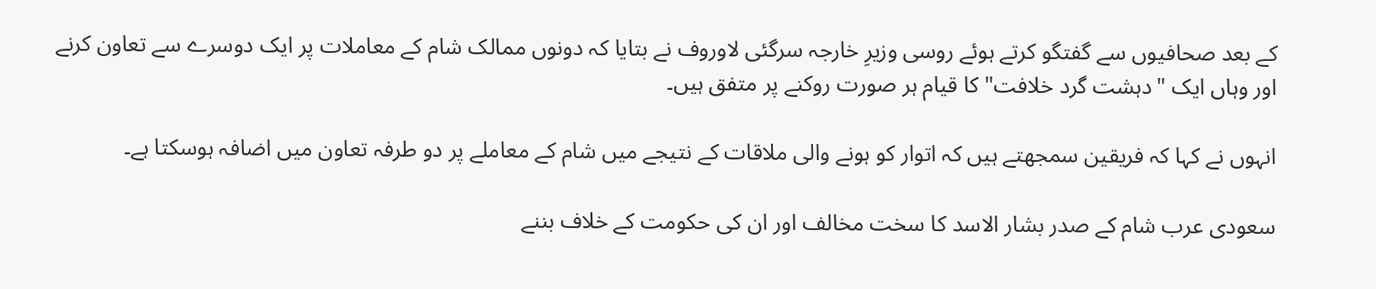کے بعد صحافیوں سے گفتگو کرتے ہوئے روسی وزیرِ خارجہ سرگئی لاوروف نے بتایا کہ دونوں ممالک شام کے معاملات پر ایک دوسرے سے تعاون کرنے اور وہاں ایک "دہشت گرد خلافت" کا قیام ہر صورت روکنے پر متفق ہیں۔

انہوں نے کہا کہ فریقین سمجھتے ہیں کہ اتوار کو ہونے والی ملاقات کے نتیجے میں شام کے معاملے پر دو طرفہ تعاون میں اضافہ ہوسکتا ہے۔

سعودی عرب شام کے صدر بشار الاسد کا سخت مخالف اور ان کی حکومت کے خلاف بننے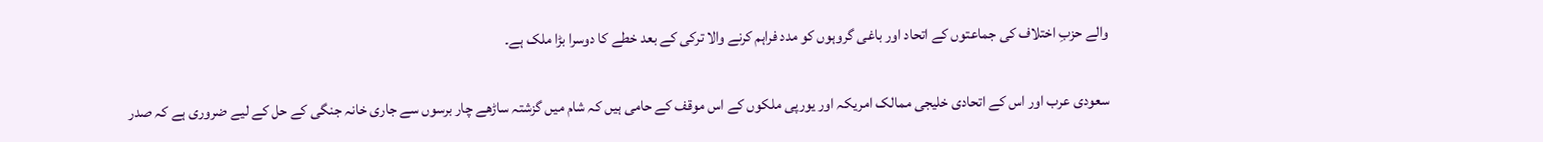والے حزبِ اختلاف کی جماعتوں کے اتحاد اور باغی گروہوں کو مدد فراہم کرنے والا ترکی کے بعد خطے کا دوسرا بڑا ملک ہے۔

سعودی عرب اور اس کے اتحادی خلیجی ممالک امریکہ اور یورپی ملکوں کے اس موقف کے حامی ہیں کہ شام میں گزشتہ ساڑھے چار برسوں سے جاری خانہ جنگی کے حل کے لیے ضروری ہے کہ صدر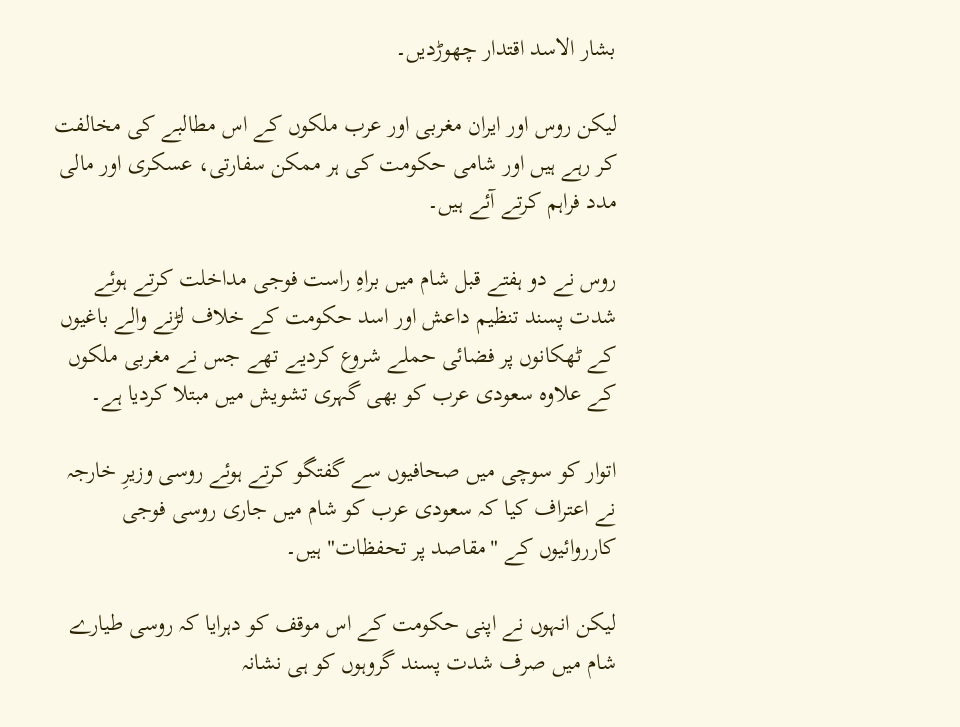بشار الاسد اقتدار چھوڑدیں۔

لیکن روس اور ایران مغربی اور عرب ملکوں کے اس مطالبے کی مخالفت کر رہے ہیں اور شامی حکومت کی ہر ممکن سفارتی، عسکری اور مالی مدد فراہم کرتے آئے ہیں۔

روس نے دو ہفتے قبل شام میں براہِ راست فوجی مداخلت کرتے ہوئے شدت پسند تنظیم داعش اور اسد حکومت کے خلاف لڑنے والے باغیوں کے ٹھکانوں پر فضائی حملے شروع کردیے تھے جس نے مغربی ملکوں کے علاوہ سعودی عرب کو بھی گہری تشویش میں مبتلا کردیا ہے۔

اتوار کو سوچی میں صحافیوں سے گفتگو کرتے ہوئے روسی وزیرِ خارجہ نے اعتراف کیا کہ سعودی عرب کو شام میں جاری روسی فوجی کارروائیوں کے "مقاصد پر تحفظات" ہیں۔

لیکن انہوں نے اپنی حکومت کے اس موقف کو دہرایا کہ روسی طیارے شام میں صرف شدت پسند گروہوں کو ہی نشانہ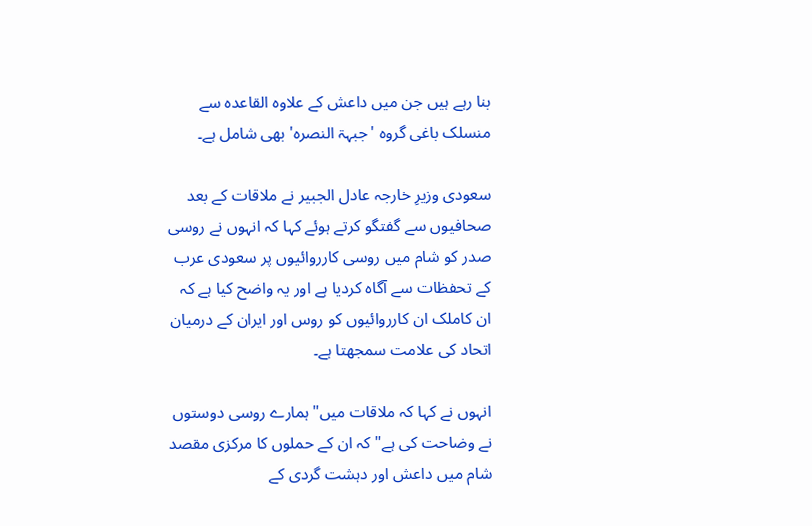بنا رہے ہیں جن میں داعش کے علاوہ القاعدہ سے منسلک باغی گروہ 'جبہۃ النصرہ' بھی شامل ہے۔

سعودی وزیرِ خارجہ عادل الجبیر نے ملاقات کے بعد صحافیوں سے گفتگو کرتے ہوئے کہا کہ انہوں نے روسی صدر کو شام میں روسی کارروائیوں پر سعودی عرب کے تحفظات سے آگاہ کردیا ہے اور یہ واضح کیا ہے کہ ان کاملک ان کارروائیوں کو روس اور ایران کے درمیان اتحاد کی علامت سمجھتا ہے۔

انہوں نے کہا کہ ملاقات میں"ہمارے روسی دوستوں نے وضاحت کی ہے" کہ ان کے حملوں کا مرکزی مقصد شام میں داعش اور دہشت گردی کے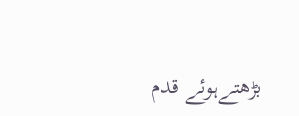بڑھتےہوئے قدم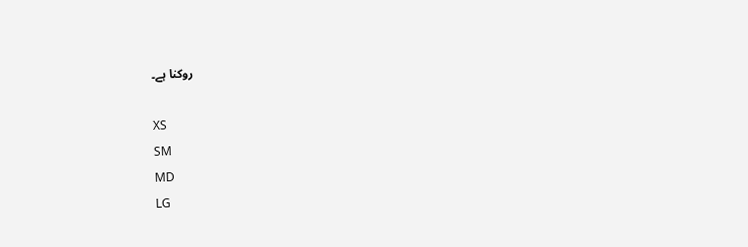روکنا ہے۔

XS
SM
MD
LG